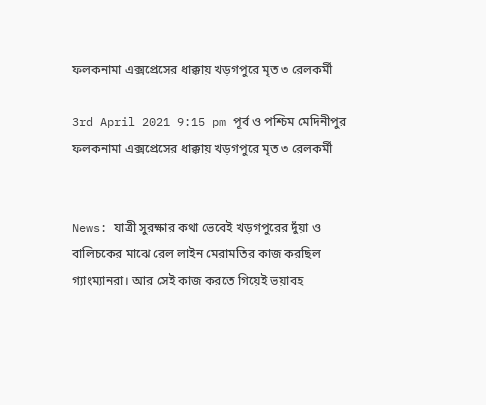ফলকনামা এক্সপ্রেসের ধাক্কায় খড়গপুরে মৃত ৩ রেলকর্মী

3rd April 2021 9:15 pm পূর্ব ও পশ্চিম মেদিনীপুর
ফলকনামা এক্সপ্রেসের ধাক্কায় খড়গপুরে মৃত ৩ রেলকর্মী


News: যাত্রী সুরক্ষার কথা ভেবেই খড়গপুরের দুঁয়া ও বালিচকের মাঝে রেল লাইন মেরামতির কাজ করছিল গ্যাংম্যানরা। আর সেই কাজ করতে গিয়েই ভয়াবহ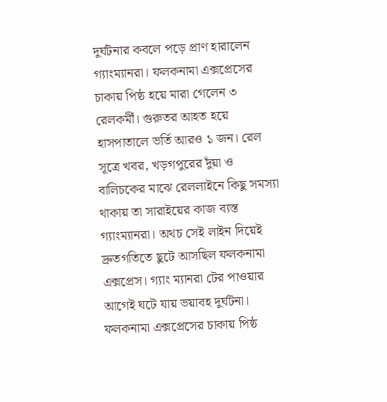দুর্ঘটনার কবলে পড়ে প্রাণ হারালেন গ্যাংম্যানরা। ফলকনামা এক্সপ্রেসের চাকায় পিষ্ঠ হয়ে মারা গেলেন ৩ রেলকর্মী। গুরুতর আহত হয়ে হাসপাতালে ভর্তি আরও ১ জন। রেল সূত্রে খবর, খড়গপুরের দুঁয়া ও বালিচকের মাঝে রেললাইনে কিছু সমস্যা থাকায় তা সারাইয়ের কাজ ব্যস্ত গ্যাংম্যানরা। অথচ সেই লাইন দিয়েই দ্রুতগতিতে ছুটে আসছিল ফলকনামা এক্সপ্রেস। গ্যাং ম্যানরা টের পাওয়ার আগেই ঘটে যায় ভয়াবহ দুর্ঘটনা। ফলকনামা এক্সপ্রেসের চাকায় পিষ্ঠ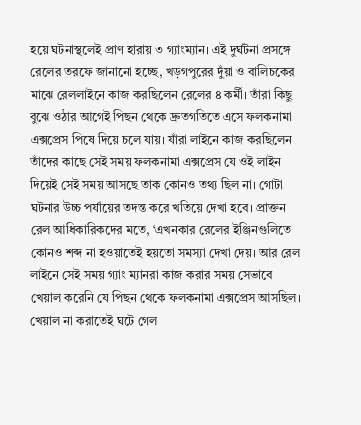হয়ে ঘটনাস্থলেই প্রাণ হারায় ৩ গ্যাংম্যান। এই দুর্ঘটনা প্রসঙ্গে রেলের তরফে জানানো হচ্ছে, খড়গপুরের দুঁয়া ও বালিচকের মাঝে রেললাইনে কাজ করছিলেন রেলের ৪ কর্মী। তাঁরা কিছু বুঝে ওঠার আগেই পিছন থেকে দ্রুতগতিতে এসে ফলকনামা এক্সপ্রেস পিষে দিয়ে চলে যায়। যাঁরা লাইনে কাজ করছিলেন তাঁদের কাছে সেই সময় ফলকনামা এক্সপ্রেস যে ওই লাইন দিয়েই সেই সময় আসছে তাক কোনও তথ্য ছিল না। গোটা ঘটনার উচ্চ পর্যায়ের তদন্ত করে খতিয়ে দেখা হবে। প্রাক্তন রেল আধিকারিকদের মতে, ‘এখনকার রেলের ইঞ্জিনগুলিতে কোনও শব্দ না হওয়াতেই হয়তো সমস্যা দেখা দেয়। আর রেল লাইনে সেই সময় গ্যাং ম্যানরা কাজ করার সময় সেভাবে খেয়াল করেনি যে পিছন থেকে ফলকনামা এক্সপ্রেস আসছিল। খেয়াল না করাতেই ঘটে গেল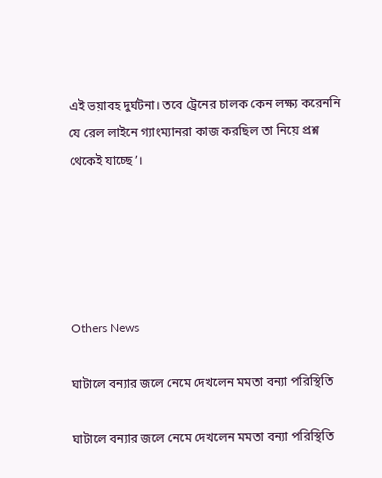এই ভয়াবহ দুর্ঘটনা। তবে ট্রেনের চালক কেন লক্ষ্য করেননি যে রেল লাইনে গ্যাংম্যানরা কাজ করছিল তা নিয়ে প্রশ্ন থেকেই যাচ্ছে’।





Others News

ঘাটালে বন্যার জলে নেমে দেখলেন মমতা বন্যা পরিস্থিতি

ঘাটালে বন্যার জলে নেমে দেখলেন মমতা বন্যা পরিস্থিতি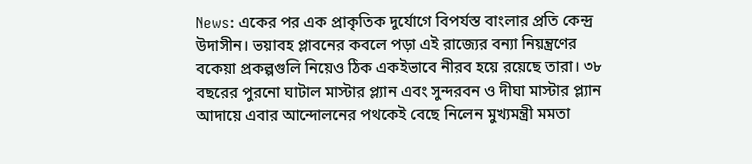News: একের পর এক প্রাকৃতিক দুর্যোগে বিপর্যস্ত বাংলার প্রতি কেন্দ্র উদাসীন। ভয়াবহ প্লাবনের কবলে পড়া এই রাজ্যের বন্যা নিয়ন্ত্রণের বকেয়া প্রকল্পগুলি নিয়েও ঠিক একইভাবে নীরব হয়ে রয়েছে তারা। ৩৮ বছরের পুরনো ঘাটাল মাস্টার প্ল্যান এবং সুন্দরবন ও দীঘা মাস্টার প্ল্যান আদায়ে এবার আন্দোলনের পথকেই বেছে নিলেন মুখ্যমন্ত্রী মমতা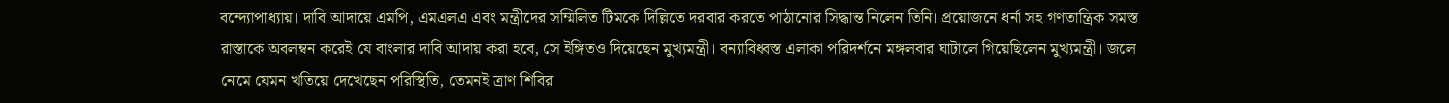বন্দ্যোপাধ্যায়। দাবি আদায়ে এমপি, এমএলএ এবং মন্ত্রীদের সম্মিলিত টিমকে দিল্লিতে দরবার করতে পাঠানোর সিদ্ধান্ত নিলেন তিনি। প্রয়োজনে ধর্না সহ গণতান্ত্রিক সমস্ত রাস্তাকে অবলম্বন করেই যে বাংলার দাবি আদায় করা হবে, সে ইঙ্গিতও দিয়েছেন মুখ্যমন্ত্রী। বন্যাবিধ্বস্ত এলাকা পরিদর্শনে মঙ্গলবার ঘাটালে গিয়েছিলেন মুখ্যমন্ত্রী। জলে নেমে যেমন খতিয়ে দেখেছেন পরিস্থিতি, তেমনই ত্রাণ শিবির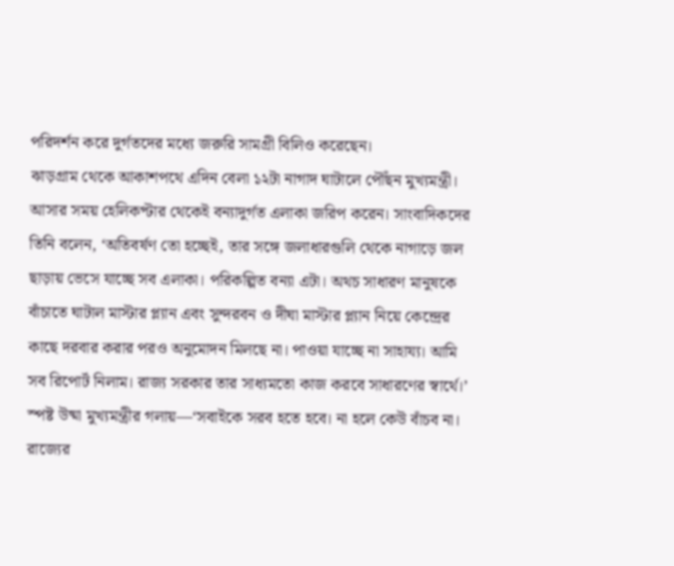পরিদর্শন করে দুর্গতদের মধ্যে জরুরি সামগ্রী বিলিও করেছেন।
ঝাড়গ্রাম থেকে আকাশপথে এদিন বেলা ১২টা নাগাদ ঘাটালে পৌঁছন মুখ্যমন্ত্রী। আসার সময় হেলিকপ্টার থেকেই বন্যাদুর্গত এলাকা জরিপ করেন। সাংবাদিকদের তিনি বলেন, ‘অতিবর্ষণ তো হচ্ছেই, তার সঙ্গে জলাধারগুলি থেকে নাগাড়ে জল ছাড়ায় ভেসে যাচ্ছে সব এলাকা। পরিকল্পিত বন্যা এটা। অথচ সাধারণ মানুষকে বাঁচাতে ঘাটাল মাস্টার প্ল্যান এবং সুন্দরবন ও দীঘা মাস্টার প্ল্যান নিয়ে কেন্দ্রের কাছে দরবার করার পরও অনুমোদন মিলছে না। পাওয়া যাচ্ছে না সাহায্য। আমি সব রিপোর্ট নিলাম। রা‌জ্য সরকার তার সাধ্যমতো কাজ করবে সাধারণের স্বার্থে।’ স্পষ্ট উষ্মা মুখ্যমন্ত্রীর গলায়—‘সবাইকে সরব হতে হবে। না হলে কেউ বাঁচব না। রাজ্যের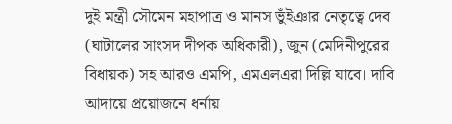দুই মন্ত্রী সৌমেন মহাপাত্র ও মানস ভুঁইঞার নেতৃত্বে দেব (ঘাটালের সাংসদ দীপক অধিকারী), জুন (মেদিনীপুরের বিধায়ক) সহ আরও এমপি, এমএলএরা দিল্লি যাবে। দাবি আদায়ে প্রয়োজনে ধর্নায়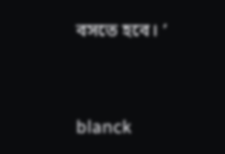বসতে হবে। ’


blanck